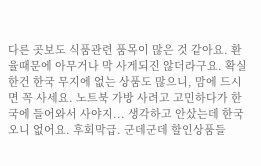다른 곳보도 식품관련 품목이 많은 것 같아요. 환율때문에 아무거나 막 사게되진 않더라구요. 확실한건 한국 무지에 없는 상품도 많으니, 맘에 드시면 꼭 사세요. 노트북 가방 사려고 고민하다가 한국에 들어와서 사야지... 생각하고 안샀는데 한국 오니 없어요. 후회막급. 군데군데 할인상품들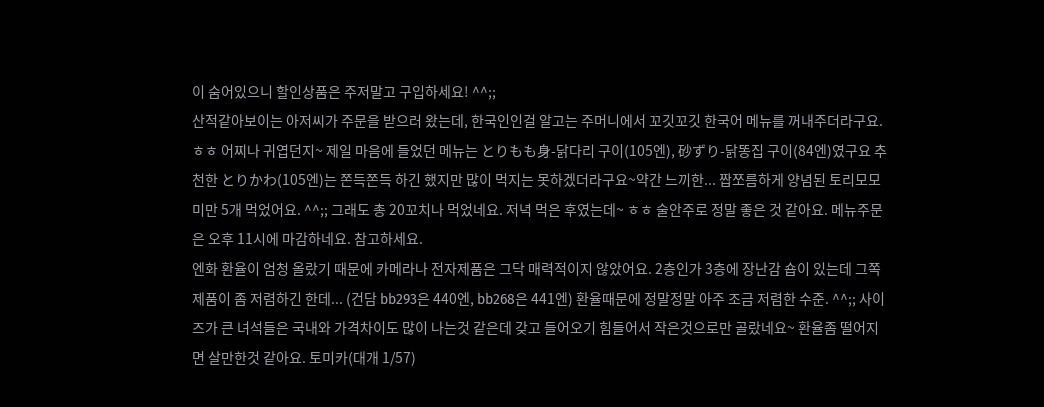이 숨어있으니 할인상품은 주저말고 구입하세요! ^^;;
산적같아보이는 아저씨가 주문을 받으러 왔는데, 한국인인걸 알고는 주머니에서 꼬깃꼬깃 한국어 메뉴를 꺼내주더라구요. ㅎㅎ 어찌나 귀엽던지~ 제일 마음에 들었던 메뉴는 とりもも身-닭다리 구이(105엔), 砂ずり-닭똥집 구이(84엔)였구요 추천한 とりかわ(105엔)는 쫀득쫀득 하긴 했지만 많이 먹지는 못하겠더라구요~약간 느끼한... 짭쪼름하게 양념된 토리모모미만 5개 먹었어요. ^^;; 그래도 총 20꼬치나 먹었네요. 저녁 먹은 후였는데~ ㅎㅎ 술안주로 정말 좋은 것 같아요. 메뉴주문은 오후 11시에 마감하네요. 참고하세요.
엔화 환율이 엄청 올랐기 때문에 카메라나 전자제품은 그닥 매력적이지 않았어요. 2층인가 3층에 장난감 숍이 있는데 그쪽 제품이 좀 저렴하긴 한데... (건담 bb293은 440엔, bb268은 441엔) 환율때문에 정말정말 아주 조금 저렴한 수준. ^^;; 사이즈가 큰 녀석들은 국내와 가격차이도 많이 나는것 같은데 갖고 들어오기 힘들어서 작은것으로만 골랐네요~ 환율좀 떨어지면 살만한것 같아요. 토미카(대개 1/57)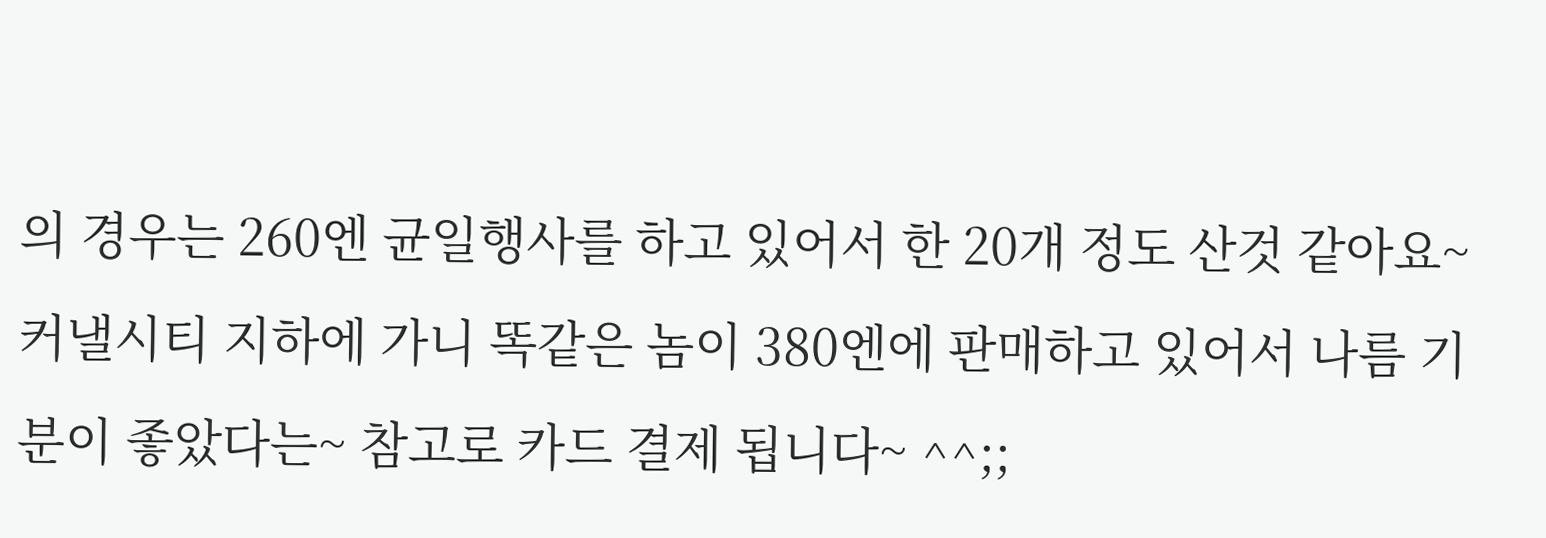의 경우는 260엔 균일행사를 하고 있어서 한 20개 정도 산것 같아요~ 커낼시티 지하에 가니 똑같은 놈이 380엔에 판매하고 있어서 나름 기분이 좋았다는~ 참고로 카드 결제 됩니다~ ^^;;